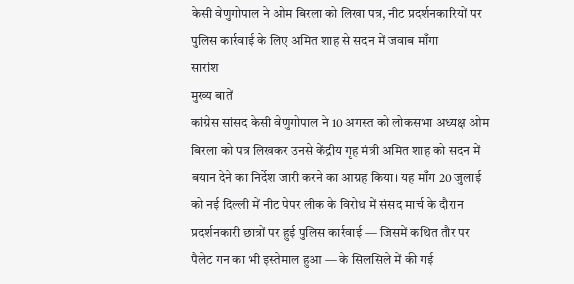केसी वेणुगोपाल ने ओम बिरला को लिखा पत्र, नीट प्रदर्शनकारियों पर पुलिस कार्रवाई के लिए अमित शाह से सदन में जवाब माँगा
सारांश
मुख्य बातें
कांग्रेस सांसद केसी वेणुगोपाल ने 10 अगस्त को लोकसभा अध्यक्ष ओम बिरला को पत्र लिखकर उनसे केंद्रीय गृह मंत्री अमित शाह को सदन में बयान देने का निर्देश जारी करने का आग्रह किया। यह माँग 20 जुलाई को नई दिल्ली में नीट पेपर लीक के विरोध में संसद मार्च के दौरान प्रदर्शनकारी छात्रों पर हुई पुलिस कार्रवाई — जिसमें कथित तौर पर पैलेट गन का भी इस्तेमाल हुआ — के सिलसिले में की गई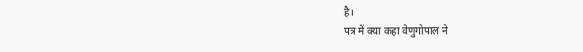है।
पत्र में क्या कहा वेणुगोपाल ने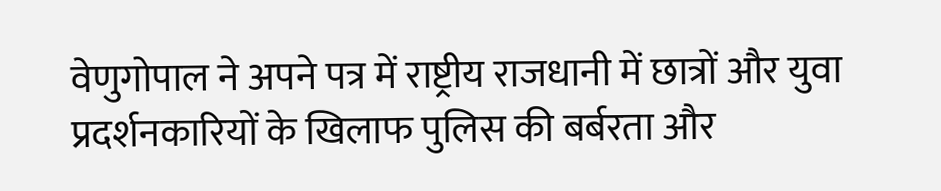वेणुगोपाल ने अपने पत्र में राष्ट्रीय राजधानी में छात्रों और युवा प्रदर्शनकारियों के खिलाफ पुलिस की बर्बरता और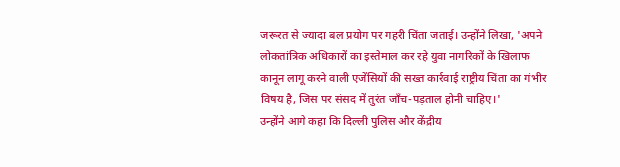जरूरत से ज्यादा बल प्रयोग पर गहरी चिंता जताई। उन्होंने लिखा, 'अपने लोकतांत्रिक अधिकारों का इस्तेमाल कर रहे युवा नागरिकों के खिलाफ कानून लागू करने वाली एजेंसियों की सख्त कार्रवाई राष्ट्रीय चिंता का गंभीर विषय है, जिस पर संसद में तुरंत जाँच-पड़ताल होनी चाहिए।'
उन्होंने आगे कहा कि दिल्ली पुलिस और केंद्रीय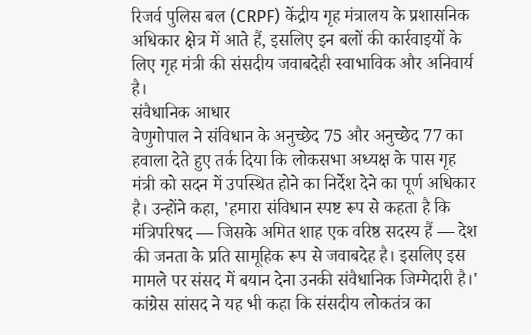रिजर्व पुलिस बल (CRPF) केंद्रीय गृह मंत्रालय के प्रशासनिक अधिकार क्षेत्र में आते हैं, इसलिए इन बलों की कार्रवाइयों के लिए गृह मंत्री की संसदीय जवाबदेही स्वाभाविक और अनिवार्य है।
संवैधानिक आधार
वेणुगोपाल ने संविधान के अनुच्छेद 75 और अनुच्छेद 77 का हवाला देते हुए तर्क दिया कि लोकसभा अध्यक्ष के पास गृह मंत्री को सदन में उपस्थित होने का निर्देश देने का पूर्ण अधिकार है। उन्होंने कहा, 'हमारा संविधान स्पष्ट रूप से कहता है कि मंत्रिपरिषद — जिसके अमित शाह एक वरिष्ठ सदस्य हैं — देश की जनता के प्रति सामूहिक रूप से जवाबदेह है। इसलिए इस मामले पर संसद में बयान देना उनकी संवैधानिक जिम्मेदारी है।'
कांग्रेस सांसद ने यह भी कहा कि संसदीय लोकतंत्र का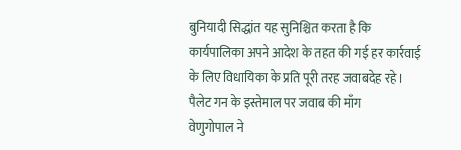बुनियादी सिद्धांत यह सुनिश्चित करता है कि कार्यपालिका अपने आदेश के तहत की गई हर कार्रवाई के लिए विधायिका के प्रति पूरी तरह जवाबदेह रहे।
पैलेट गन के इस्तेमाल पर जवाब की माँग
वेणुगोपाल ने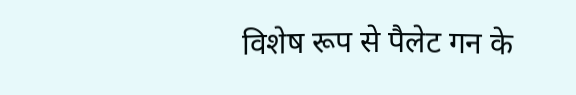विशेष रूप से पैलेट गन के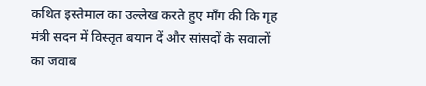कथित इस्तेमाल का उल्लेख करते हुए माँग की कि गृह मंत्री सदन में विस्तृत बयान दें और सांसदों के सवालों का जवाब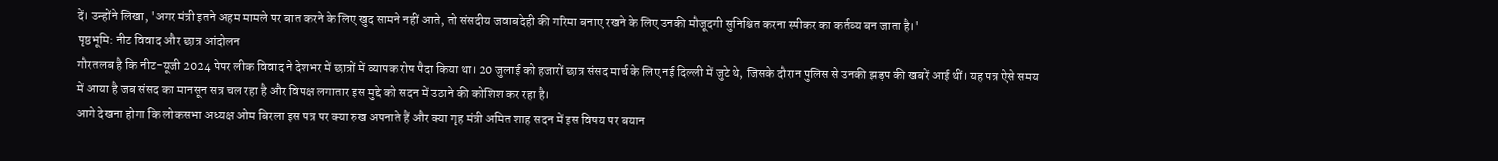दें। उन्होंने लिखा, 'अगर मंत्री इतने अहम मामले पर बात करने के लिए खुद सामने नहीं आते, तो संसदीय जवाबदेही की गरिमा बनाए रखने के लिए उनकी मौजूदगी सुनिश्चित करना स्पीकर का कर्तव्य बन जाता है।'
पृष्ठभूमि: नीट विवाद और छात्र आंदोलन
गौरतलब है कि नीट-यूजी 2024 पेपर लीक विवाद ने देशभर में छात्रों में व्यापक रोष पैदा किया था। 20 जुलाई को हजारों छात्र संसद मार्च के लिए नई दिल्ली में जुटे थे, जिसके दौरान पुलिस से उनकी झड़प की खबरें आई थीं। यह पत्र ऐसे समय में आया है जब संसद का मानसून सत्र चल रहा है और विपक्ष लगातार इस मुद्दे को सदन में उठाने की कोशिश कर रहा है।
आगे देखना होगा कि लोकसभा अध्यक्ष ओम बिरला इस पत्र पर क्या रुख अपनाते हैं और क्या गृह मंत्री अमित शाह सदन में इस विषय पर बयान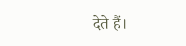देते हैं।